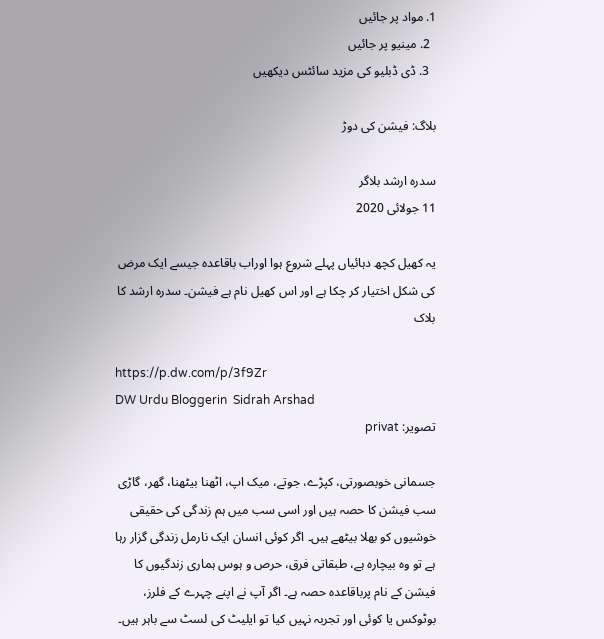1. مواد پر جائیں
  2. مینیو پر جائیں
  3. ڈی ڈبلیو کی مزید سائٹس دیکھیں

بلاگ: فیشن کی دوڑ

سدرہ ارشد بلاگر
11 جولائی 2020

یہ کھیل کچھ دہائیاں پہلے شروع ہوا اوراب باقاعدہ جیسے ایک مرض کی شکل اختیار کر چکا ہے اور اس کھیل نام ہے فیشن۔ سدرہ ارشد کا بلاک

https://p.dw.com/p/3f9Zr
DW Urdu Bloggerin  Sidrah Arshad
تصویر: privat

جسمانی خوبصورتی، کپڑے، جوتے، میک اپ، اٹھنا بیٹھنا، گھر، گاڑی سب فیشن کا حصہ ہیں اور اسی سب میں ہم زندگی کی حقیقی خوشیوں کو بھلا بیٹھے ہیں۔ اگر کوئی انسان ایک نارمل زندگی گزار رہا ہے تو وہ بیچارہ ہے، طبقاتی فرق، حرص و ہوس ہماری زندگیوں کا فیشن کے نام پرباقاعدہ حصہ ہے۔ اگر آپ نے اپنے چہرے کے فلرز، بوٹوکس یا کوئی اور تجربہ نہیں کیا تو ایلیٹ کی لسٹ سے باہر ہیں۔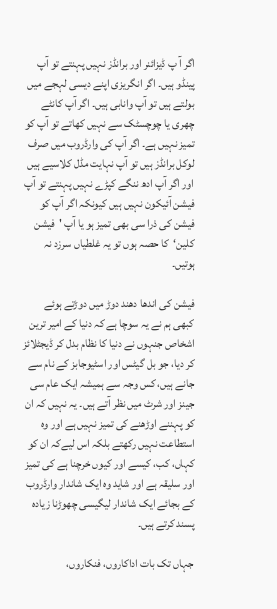اگر آ پ ڈیزائنر اور برانڈز نہیں پہنتے تو آپ پینڈو ہیں۔ اگر انگریزی اپنے دیسی لہجے میں بولتے ہیں تو آپ وانابی ہیں۔ اگر آپ کانٹے چھری یا چوچسٹک سے نہیں کھاتے تو آپ کو تمیز نہیں ہے۔ اگر آپ کی وارڈروب میں صرف لوکل برانڈز ہیں تو آپ نہایت مڈل کلاسیے ہیں اور اگر آپ ادھ ننگے کپڑے نہیں پہنتے تو آپ فیشن آئیکون نہیں ہیں کیونکہ اگر آپ کو فیشن کی ذرا سی بھی تمیز ہو یا آپ 'فیشن کلین‘  کا حصہ ہوں تو یہ غلطیاں سرزد نہ ہوتیں۔

فیشن کی اندھا دھند دوڑ میں دوڑتے ہوئے کبھی ہم نے یہ سوچا ہے کہ دنیا کے امیر ترین اشخاص جنہوں نے دنیا کا نظام بدل کر ڈیجٹلائز کر دیا، جو بل گیٹس اور اسٹیوجابز کے نام سے جانے ہیں، کس وجہ سے ہمیشہ ایک عام سی جینز اور شرٹ میں نظر آتے ہیں۔ یہ نہیں کہ ان کو پہننے اوڑھنے کی تمیز نہیں ہے اور وہ استطاعت نہیں رکھتے بلکہ اس لیےکہ ان کو کہاں، کب، کیسے اور کیوں خرچنا ہے کی تمیز اور سلیقہ ہے اور شاید وہ ایک شاندار وارڈروب کے بجائے ایک شاندار لیگیسی چھوڑنا زیادہ پسند کرتے ہیں۔

جہاں تک بات اداکاروں، فنکاروں،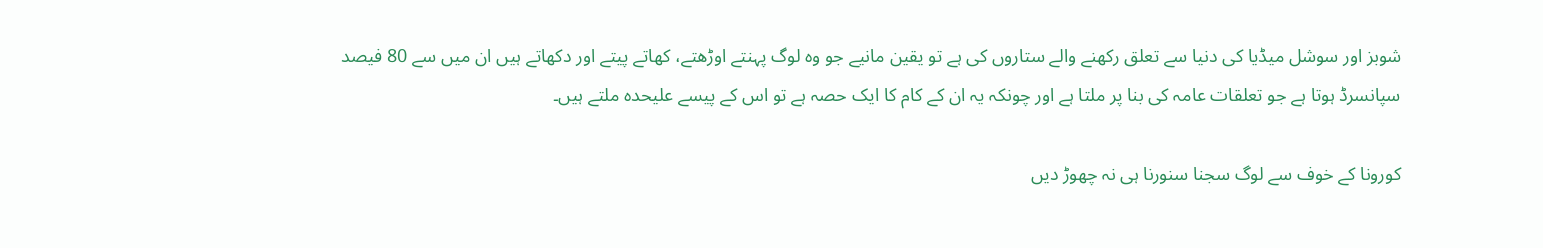شوبز اور سوشل میڈیا کی دنیا سے تعلق رکھنے والے ستاروں کی ہے تو یقین مانیے جو وہ لوگ پہنتے اوڑھتے، کھاتے پیتے اور دکھاتے ہیں ان میں سے 80 فیصد سپانسرڈ ہوتا ہے جو تعلقات عامہ کی بنا پر ملتا ہے اور چونکہ یہ ان کے کام کا ایک حصہ ہے تو اس کے پیسے علیحدہ ملتے ہیں۔

کورونا کے خوف سے لوگ سجنا سنورنا ہی نہ چھوڑ دیں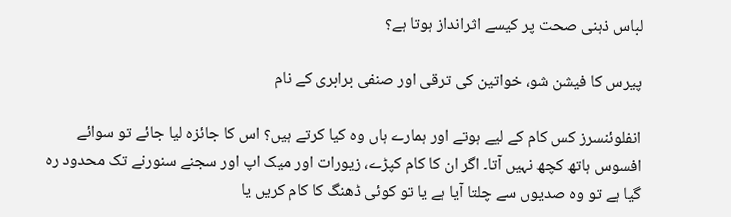لباس ذہنی صحت پر کیسے اثرانداز ہوتا ہے؟

پیرس کا فیشن شو، خواتین کی ترقی اور صنفی برابری کے نام

انفلوئنسرز کس کام کے لیے ہوتے اور ہمارے ہاں وہ کیا کرتے ہیں؟ اس کا جائزہ لیا جائے تو سوائے افسوس ہاتھ کچھ نہیں آتا۔ اگر ان کا کام کپڑے، زیورات اور میک اپ اور سجنے سنورنے تک محدود رہ گیا ہے تو وہ صدیوں سے چلتا آیا ہے یا تو کوئی ڈھنگ کا کام کریں یا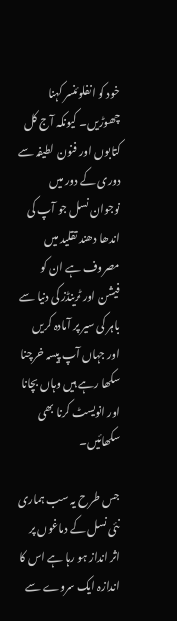خود کو انفلوئنسر کہنا چھوڑیں۔ کیونکہ آج کل کتابوں اور فنون لطیفہ سے دوری کے دور میں نوجوان نسل جو آپ کی اندھا دھند تقلید میں مصروف ہے ان کو فیشن اور ٹرینڈز کی دنیا سے باہر کی سیر پر آمادہ کریں اور جہاں آپ پیسہ خرچنا سکھا رہے ہیں وہاں بچانا اور انویسٹ کرنا بھی سکھائیں۔

جس طرح یہ سب ہماری نئی نسل کے دماغوں پر اثر انداز ہو رہا ہے اس کا اندازہ ایک سروے سے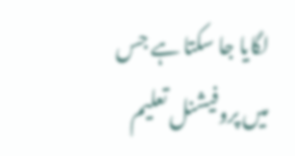لگایا جا سکتا ہے جس میں پروفیشنل تعلیم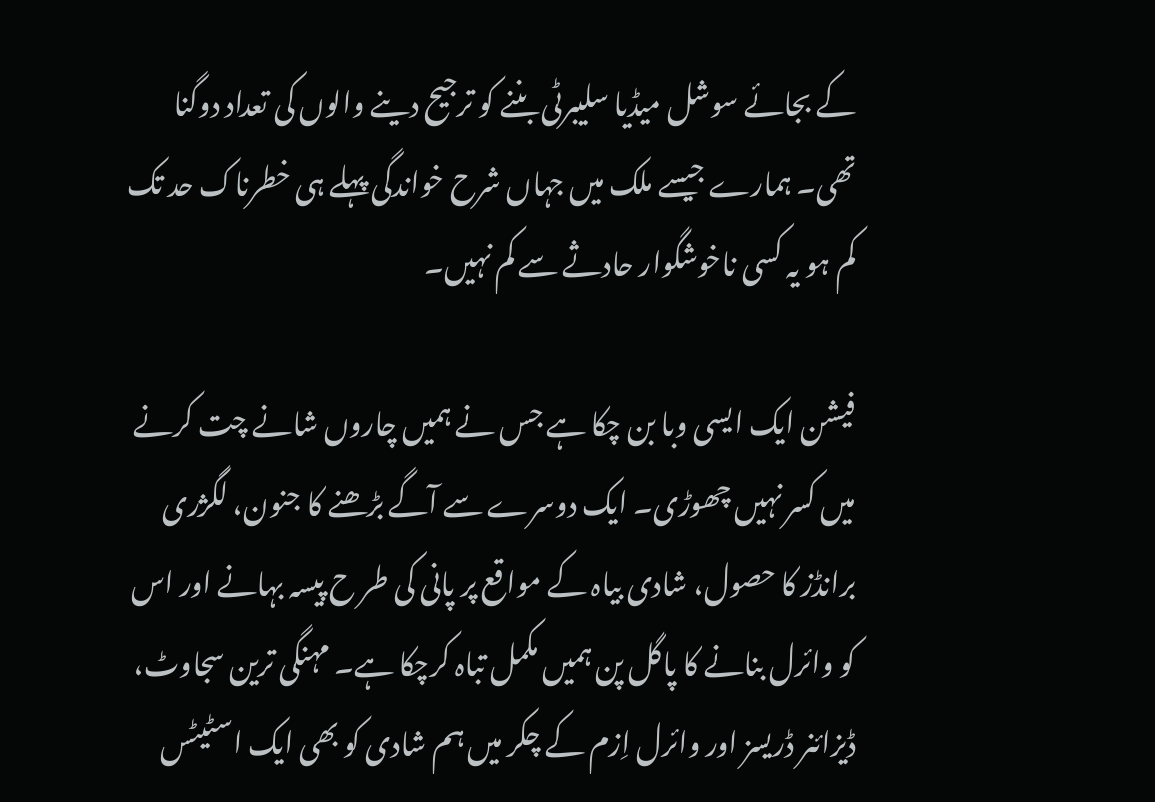کے بجائے سوشل میڈیا سلیبرٹی بننے کو ترجیح دینے والوں کی تعداد دوگنا تھی۔ ہمارے جیسے ملک میں جہاں شرح خواندگی پہلے ہی خطرناک حد تک کم ہو یہ کسی ناخوشگوار حادثے سے کم نہیں۔

فیشن ایک ایسی وبا بن چکا ہے جس نے ہمیں چاروں شانے چت کرنے میں کسر نہیں چھوڑی۔ ایک دوسرے سے آگے بڑھنے کا جنون، لگژری برانڈز کا حصول، شادی بیاہ کے مواقع پر پانی کی طر ح پیسہ بہانے اور اس کو وائرل بنانے کا پاگل پن ہمیں مکمل تباہ کرچکا ہے۔ مہنگی ترین سجاوٹ، ڈیزائنر ڈریسز اور وائرل اِزم کے چکر میں ہم شادی کو بھی ایک اسٹیٹس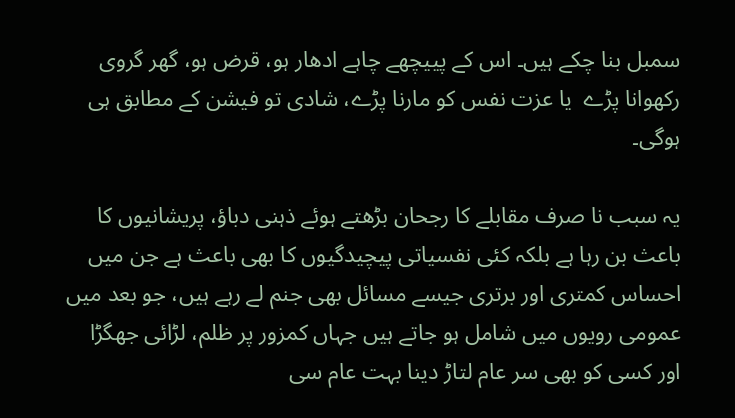سمبل بنا چکے ہیں۔ اس کے پییچھے چاہے ادھار ہو، قرض ہو، گھر گروی رکھوانا پڑے  یا عزت نفس کو مارنا پڑے، شادی تو فیشن کے مطابق ہی ہوگی۔

یہ سبب نا صرف مقابلے کا رجحان بڑھتے ہوئے ذہنی دباؤ، پریشانیوں کا باعث بن رہا ہے بلکہ کئی نفسیاتی پیچیدگیوں کا بھی باعث ہے جن میں احساس کمتری اور برتری جیسے مسائل بھی جنم لے رہے ہیں، جو بعد میں عمومی رویوں میں شامل ہو جاتے ہیں جہاں کمزور پر ظلم، لڑائی جھگڑا اور کسی کو بھی سر عام لتاڑ دینا بہت عام سی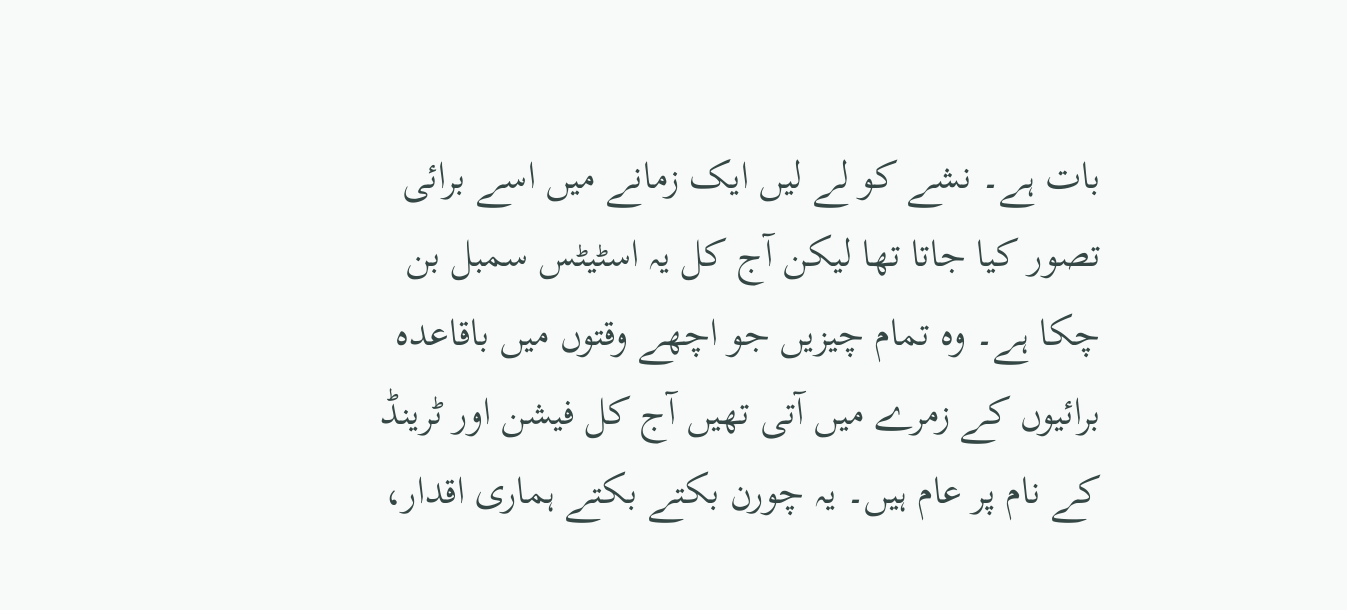بات ہے۔ نشے کو لے لیں ایک زمانے میں اسے برائی تصور کیا جاتا تھا لیکن آج کل یہ اسٹیٹس سمبل بن چکا ہے۔ وہ تمام چیزیں جو اچھے وقتوں میں باقاعدہ برائیوں کے زمرے میں آتی تھیں آج کل فیشن اور ٹرینڈ کے نام پر عام ہیں۔ یہ چورن بکتے بکتے ہماری اقدار،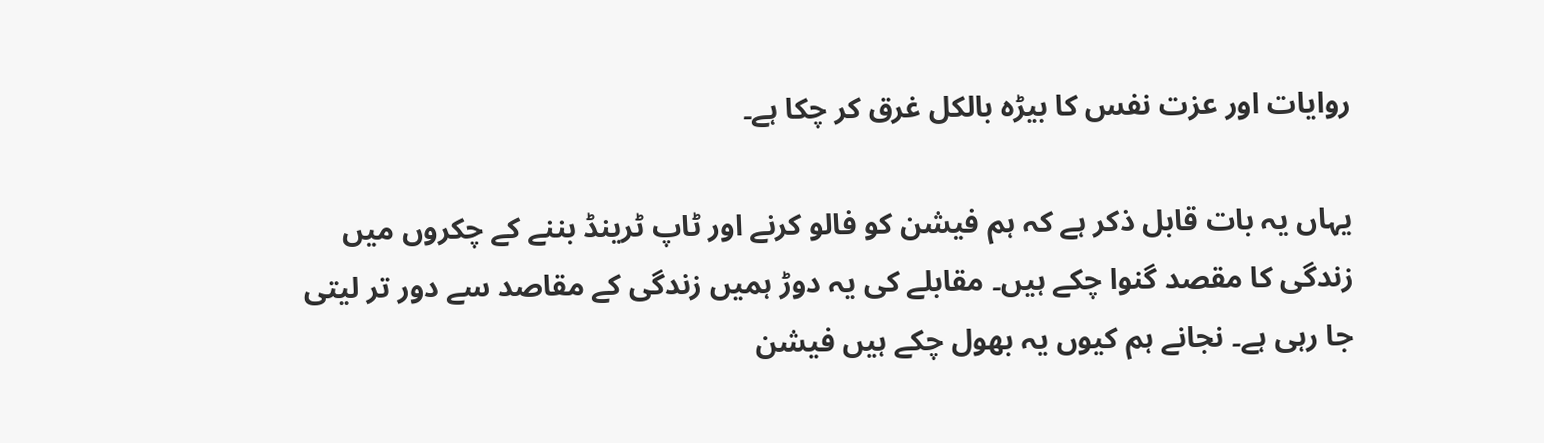روایات اور عزت نفس کا بیڑہ بالکل غرق کر چکا ہے۔

یہاں یہ بات قابل ذکر ہے کہ ہم فیشن کو فالو کرنے اور ٹاپ ٹرینڈ بننے کے چکروں میں زندگی کا مقصد گنوا چکے ہیں۔ مقابلے کی یہ دوڑ ہمیں زندگی کے مقاصد سے دور تر لیتی جا رہی ہے۔ نجانے ہم کیوں یہ بھول چکے ہیں فیشن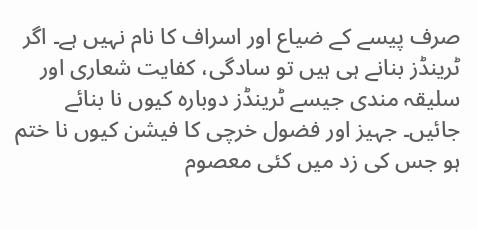صرف پیسے کے ضیاع اور اسراف کا نام نہیں ہے۔ اگر ٹرینڈز بنانے ہی ہیں تو سادگی، کفایت شعاری اور سلیقہ مندی جیسے ٹرینڈز دوبارہ کیوں نا بنائے جائیں۔ جہیز اور فضول خرچی کا فیشن کیوں نا ختم ہو جس کی زد میں کئی معصوم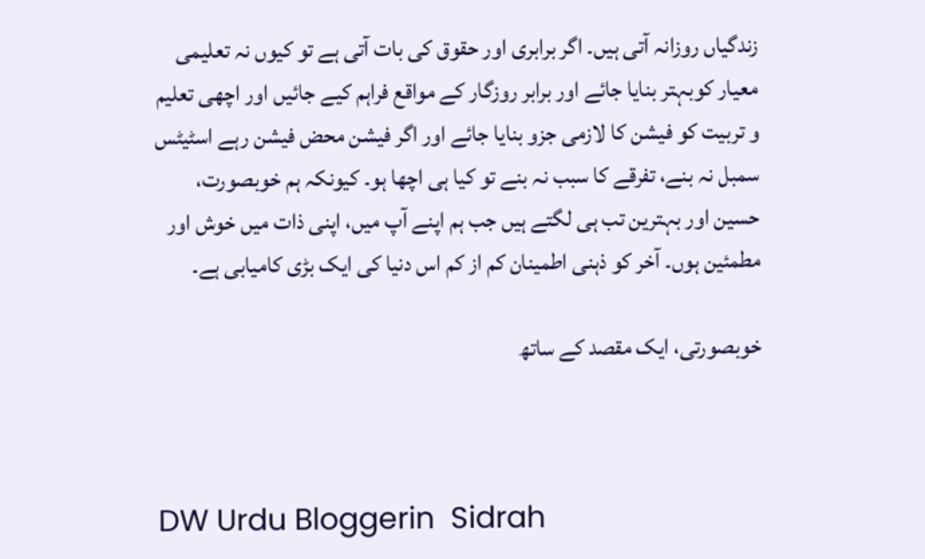زندگیاں روزانہ آتی ہیں۔ اگر برابری اور حقوق کی بات آتی ہے تو کیوں نہ تعلیمی معیار کوبہتر بنایا جائے اور برابر روزگار کے مواقع فراہم کیے جائیں اور اچھی تعلیم و تربیت کو فیشن کا لازمی جزو بنایا جائے اور اگر فیشن محض فیشن رہے اسٹیٹس سمبل نہ بنے، تفرقے کا سبب نہ بنے تو کیا ہی اچھا ہو۔ کیونکہ ہم خوبصورت، حسین اور بہترین تب ہی لگتے ہیں جب ہم اپنے آپ میں، اپنی ذات میں خوش اور مطمئین ہوں۔ آخر کو ذہنی اطمینان کم از کم اس دنیا کی ایک بڑی کامیابی ہے۔

خوبصورتی، ایک مقصد کے ساتھ



DW Urdu Bloggerin  Sidrah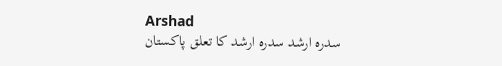Arshad
سدرہ ارشد سدرہ ارشد کا تعلق پاکستان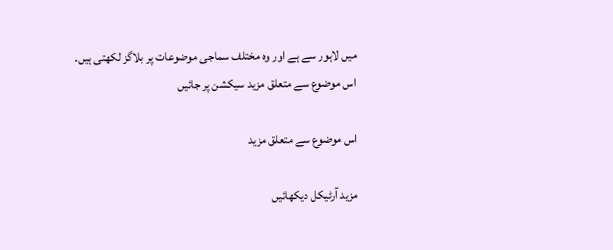میں لاہور سے ہے اور وہ مختلف سماجی موضوعات پر بلاگز لکھتی ہیں۔
اس موضوع سے متعلق مزید سیکشن پر جائیں

اس موضوع سے متعلق مزید

مزید آرٹیکل دیکھائیں